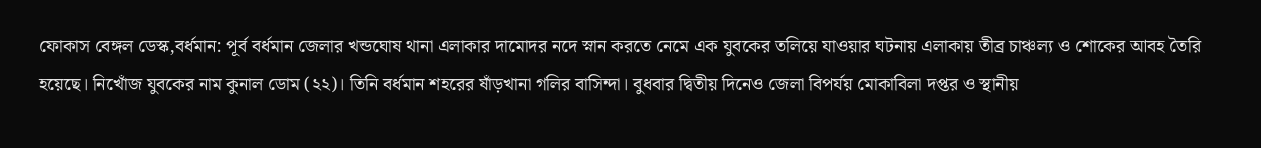ফোকাস বেঙ্গল ডেস্ক,বর্ধমান: পূর্ব বর্ধমান জেলার খন্ডঘোষ থানা এলাকার দামোদর নদে স্নান করতে নেমে এক যুবকের তলিয়ে যাওয়ার ঘটনায় এলাকায় তীব্র চাঞ্চল্য ও শোকের আবহ তৈরি হয়েছে। নিখোঁজ যুবকের নাম কুনাল ডোম (২২)। তিনি বর্ধমান শহরের ষাঁড়খানা গলির বাসিন্দা। বুধবার দ্বিতীয় দিনেও জেলা বিপর্যয় মোকাবিলা দপ্তর ও স্থানীয়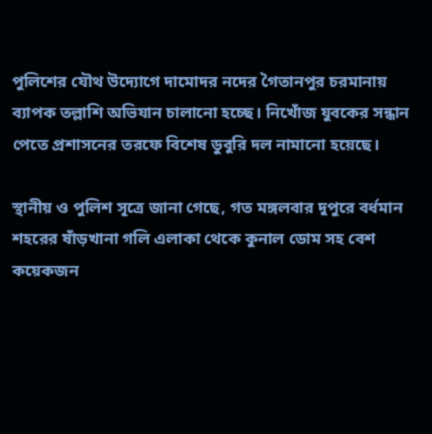পুলিশের যৌথ উদ্যোগে দামোদর নদের গৈতানপুর চরমানায় ব্যাপক তল্লাশি অভিযান চালানো হচ্ছে। নিখোঁজ যুবকের সন্ধান পেতে প্রশাসনের তরফে বিশেষ ডুবুরি দল নামানো হয়েছে।

স্থানীয় ও পুলিশ সূত্রে জানা গেছে, গত মঙ্গলবার দুপুরে বর্ধমান শহরের ষাঁড়খানা গলি এলাকা থেকে কুনাল ডোম সহ বেশ কয়েকজন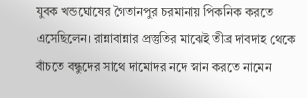যুবক খন্ডঘোষের গৈতানপুর চরমানায় পিকনিক করতে এসেছিলেন। রান্নাবান্নার প্রস্তুতির মাঝেই তীব্র দাবদাহ থেকে বাঁচতে বন্ধুদের সাথে দামোদর নদে স্নান করতে নামেন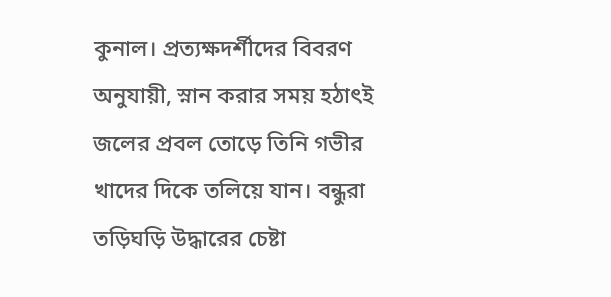কুনাল। প্রত্যক্ষদর্শীদের বিবরণ অনুযায়ী, স্নান করার সময় হঠাৎই জলের প্রবল তোড়ে তিনি গভীর খাদের দিকে তলিয়ে যান। বন্ধুরা তড়িঘড়ি উদ্ধারের চেষ্টা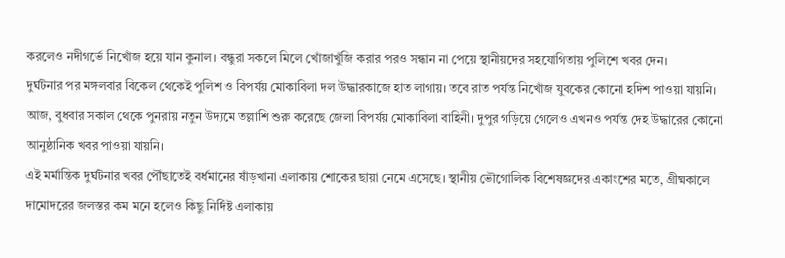করলেও নদীগর্ভে নিখোঁজ হয়ে যান কুনাল। বন্ধুরা সকলে মিলে খোঁজাখুঁজি করার পরও সন্ধান না পেয়ে স্থানীয়দের সহযোগিতায় পুলিশে খবর দেন।
দুর্ঘটনার পর মঙ্গলবার বিকেল থেকেই পুলিশ ও বিপর্যয় মোকাবিলা দল উদ্ধারকাজে হাত লাগায়। তবে রাত পর্যন্ত নিখোঁজ যুবকের কোনো হদিশ পাওয়া যায়নি। আজ, বুধবার সকাল থেকে পুনরায় নতুন উদ্যমে তল্লাশি শুরু করেছে জেলা বিপর্যয় মোকাবিলা বাহিনী। দুপুর গড়িয়ে গেলেও এখনও পর্যন্ত দেহ উদ্ধারের কোনো আনুষ্ঠানিক খবর পাওয়া যায়নি।
এই মর্মান্তিক দুর্ঘটনার খবর পৌঁছাতেই বর্ধমানের ষাঁড়খানা এলাকায় শোকের ছায়া নেমে এসেছে। স্থানীয় ভৌগোলিক বিশেষজ্ঞদের একাংশের মতে, গ্রীষ্মকালে দামোদরের জলস্তর কম মনে হলেও কিছু নির্দিষ্ট এলাকায়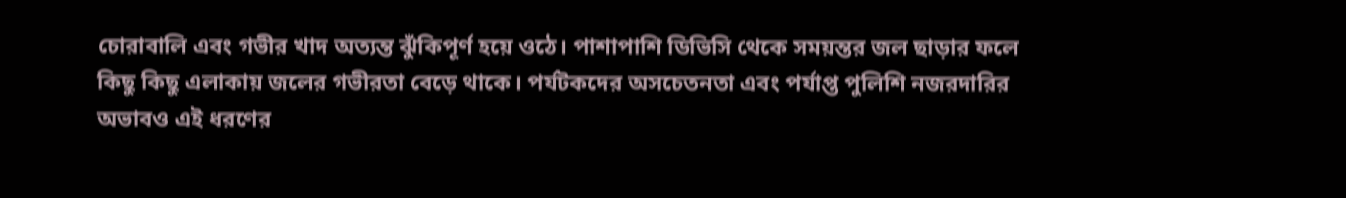চোরাবালি এবং গভীর খাদ অত্যন্ত ঝুঁকিপূর্ণ হয়ে ওঠে। পাশাপাশি ডিভিসি থেকে সময়ন্তর জল ছাড়ার ফলে কিছু কিছু এলাকায় জলের গভীরতা বেড়ে থাকে। পর্যটকদের অসচেতনতা এবং পর্যাপ্ত পুলিশি নজরদারির অভাবও এই ধরণের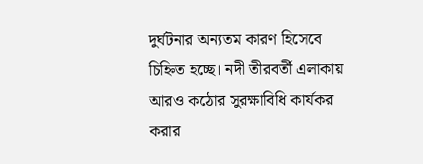দুর্ঘটনার অন্যতম কারণ হিসেবে চিহ্নিত হচ্ছে। নদী তীরবর্তী এলাকায় আরও কঠোর সুরক্ষাবিধি কার্যকর করার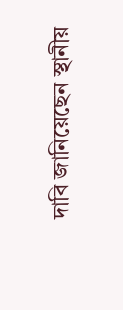দাবি জানিয়েছেন স্থানীয়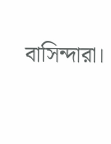বাসিন্দারা।